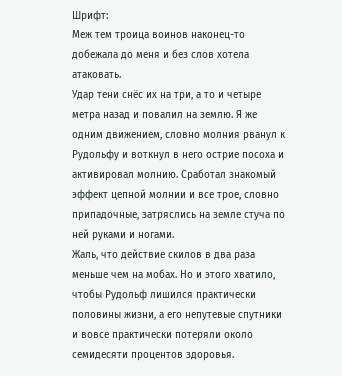Шрифт:
Меж тем троица воинов наконец-то добежала до меня и без слов хотела атаковать.
Удар тени снёс их на три, а то и четыре метра назад и повалил на землю. Я же одним движением, словно молния рванул к Рудольфу и воткнул в него острие посоха и активировал молнию. Сработал знакомый эффект цепной молнии и все трое, словно припадочные, затряслись на земле стуча по ней руками и ногами.
Жаль, что действие скилов в два раза меньше чем на мобах. Но и этого хватило, чтобы Рудольф лишился практически половины жизни, а его непутевые спутники и вовсе практически потеряли около семидесяти процентов здоровья.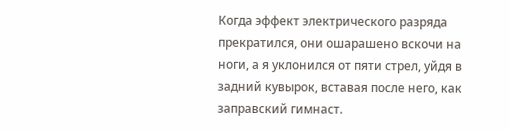Когда эффект электрического разряда прекратился, они ошарашено вскочи на ноги, а я уклонился от пяти стрел, уйдя в задний кувырок, вставая после него, как заправский гимнаст.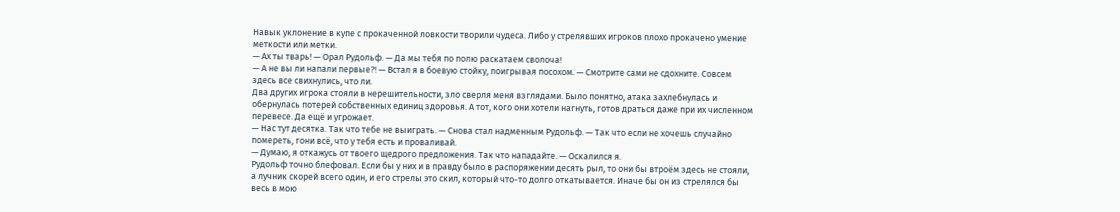Навык уклонение в купе с прокаченной ловкости творили чудеса. Либо у стрелявших игроков плохо прокачено умение меткости или метки.
— Ах ты тварь! — Орал Рудольф. — Да мы тебя по полю раскатаем сволоча!
— А не вы ли напали первые?! — Встал я в боевую стойку, поигрывая посохом. — Смотрите сами не сдохните. Совсем здесь все свихнулись, что ли.
Два других игрока стояли в нерешительности, зло сверля меня взглядами. Было понятно, атака захлебнулась и обернулась потерей собственных единиц здоровья. А тот, кого они хотели нагнуть, готов драться даже при их численном перевесе. Да ещё и угрожает.
— Нас тут десятка. Так что тебе не выиграть. — Снова стал надменным Рудольф. — Так что если не хочешь случайно помереть, гони всё, что у тебя есть и проваливай.
— Думаю, я откажусь от твоего щедрого предложения. Так что нападайте. — Оскалился я.
Рудольф точно блефовал. Если бы у них и в правду было в распоряжении десять рыл, то они бы втроём здесь не стояли, а лучник скорей всего один, и его стрелы это скил, который что-то долго откатывается. Иначе бы он из стрелялся бы весь в мою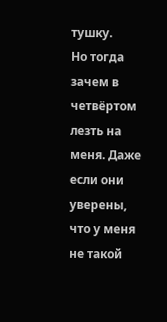тушку.
Но тогда зачем в четвёртом лезть на меня. Даже если они уверены, что у меня не такой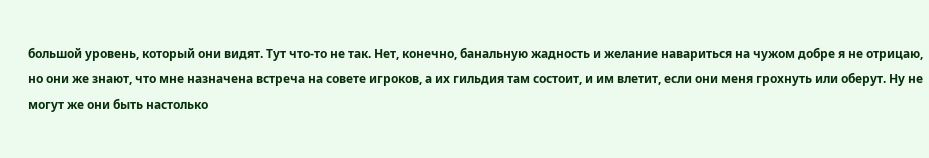большой уровень, который они видят. Тут что-то не так. Нет, конечно, банальную жадность и желание навариться на чужом добре я не отрицаю, но они же знают, что мне назначена встреча на совете игроков, а их гильдия там состоит, и им влетит, если они меня грохнуть или оберут. Ну не могут же они быть настолько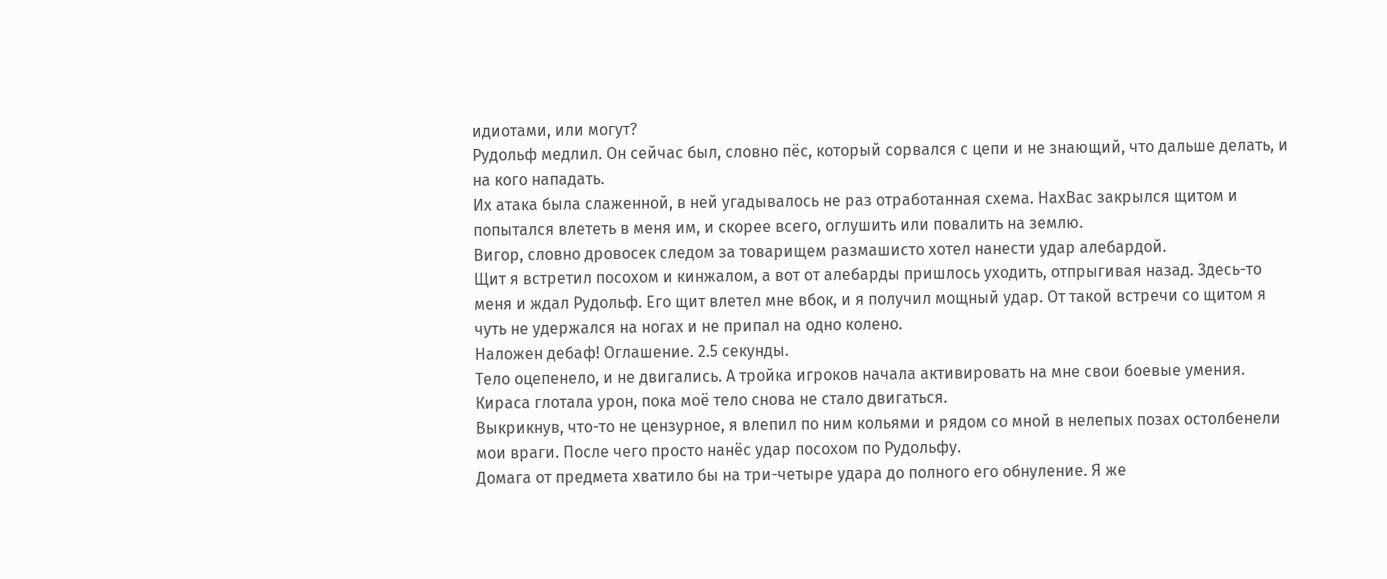идиотами, или могут?
Рудольф медлил. Он сейчас был, словно пёс, который сорвался с цепи и не знающий, что дальше делать, и на кого нападать.
Их атака была слаженной, в ней угадывалось не раз отработанная схема. НахВас закрылся щитом и попытался влететь в меня им, и скорее всего, оглушить или повалить на землю.
Вигор, словно дровосек следом за товарищем размашисто хотел нанести удар алебардой.
Щит я встретил посохом и кинжалом, а вот от алебарды пришлось уходить, отпрыгивая назад. Здесь-то меня и ждал Рудольф. Его щит влетел мне вбок, и я получил мощный удар. От такой встречи со щитом я чуть не удержался на ногах и не припал на одно колено.
Наложен дебаф! Оглашение. 2.5 секунды.
Тело оцепенело, и не двигались. А тройка игроков начала активировать на мне свои боевые умения.
Кираса глотала урон, пока моё тело снова не стало двигаться.
Выкрикнув, что-то не цензурное, я влепил по ним кольями и рядом со мной в нелепых позах остолбенели мои враги. После чего просто нанёс удар посохом по Рудольфу.
Домага от предмета хватило бы на три-четыре удара до полного его обнуление. Я же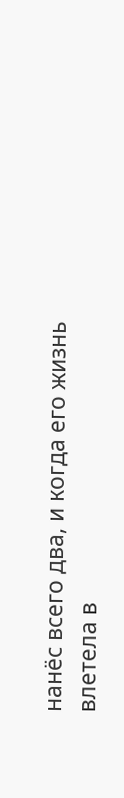нанёс всего два, и когда его жизнь влетела в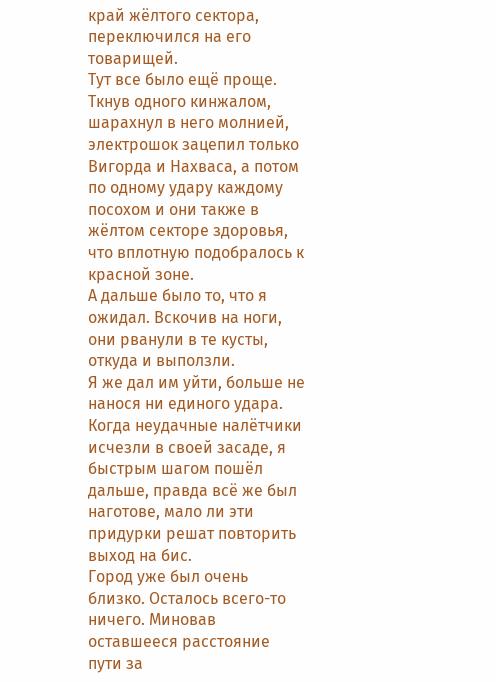край жёлтого сектора, переключился на его товарищей.
Тут все было ещё проще. Ткнув одного кинжалом, шарахнул в него молнией, электрошок зацепил только Вигорда и Нахваса, а потом по одному удару каждому посохом и они также в жёлтом секторе здоровья, что вплотную подобралось к красной зоне.
А дальше было то, что я ожидал. Вскочив на ноги, они рванули в те кусты, откуда и выползли.
Я же дал им уйти, больше не нанося ни единого удара. Когда неудачные налётчики исчезли в своей засаде, я быстрым шагом пошёл дальше, правда всё же был наготове, мало ли эти придурки решат повторить выход на бис.
Город уже был очень близко. Осталось всего-то ничего. Миновав оставшееся расстояние пути за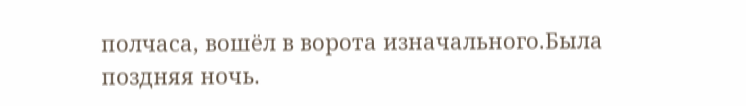полчаса, вошёл в ворота изначального.Была поздняя ночь.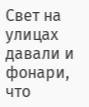Свет на улицах давали и фонари, что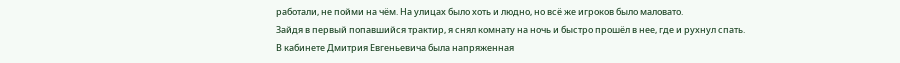работали, не пойми на чём. На улицах было хоть и людно, но всё же игроков было маловато.
Зайдя в первый попавшийся трактир, я снял комнату на ночь и быстро прошёл в нее, где и рухнул спать.
В кабинете Дмитрия Евгеньевича была напряженная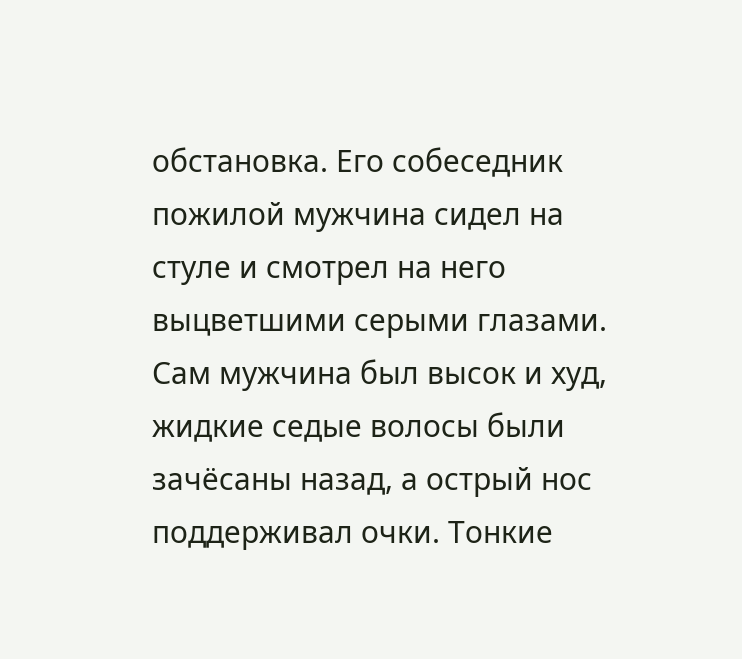обстановка. Его собеседник пожилой мужчина сидел на стуле и смотрел на него выцветшими серыми глазами. Сам мужчина был высок и худ, жидкие седые волосы были зачёсаны назад, а острый нос поддерживал очки. Тонкие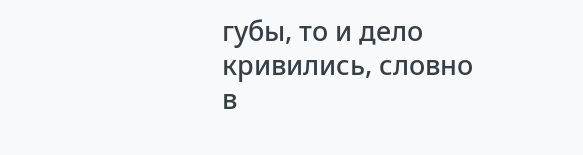губы, то и дело кривились, словно в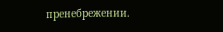пренебрежении.